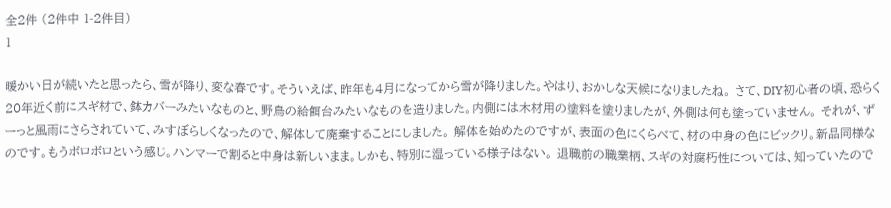全2件 (2件中 1-2件目)
1

暖かい日が続いたと思ったら、雪が降り、変な春です。そういえば、昨年も4月になってから雪が降りました。やはり、おかしな天候になりましたね。 さて、DIY初心者の頃、恐らく20年近く前にスギ材で、鉢カバーみたいなものと、野鳥の給餌台みたいなものを造りました。内側には木材用の塗料を塗りましたが、外側は何も塗っていません。 それが、ずーっと風雨にさらされていて、みすぼらしくなったので、解体して廃棄することにしました。 解体を始めたのですが、表面の色にくらべて、材の中身の色にビックリ。新品同様なのです。もうボロボロという感じ。ハンマーで割ると中身は新しいまま。しかも、特別に湿っている様子はない。 退職前の職業柄、スギの対腐朽性については、知っていたので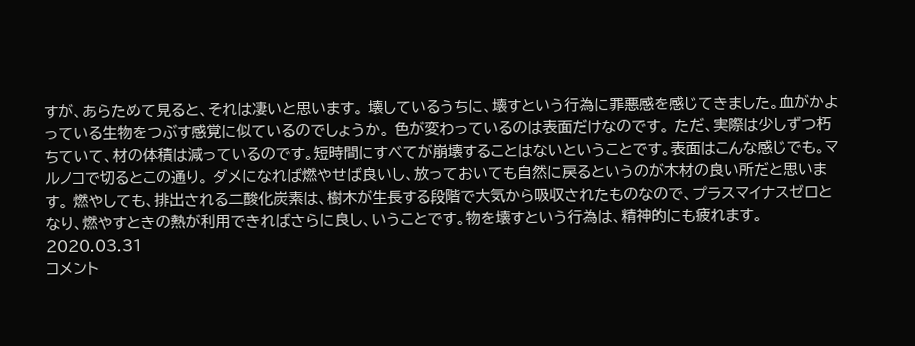すが、あらためて見ると、それは凄いと思います。 壊しているうちに、壊すという行為に罪悪感を感じてきました。血がかよっている生物をつぶす感覚に似ているのでしょうか。 色が変わっているのは表面だけなのです。 ただ、実際は少しずつ朽ちていて、材の体積は減っているのです。短時間にすべてが崩壊することはないということです。表面はこんな感じでも。マルノコで切るとこの通り。 ダメになれば燃やせば良いし、放っておいても自然に戻るというのが木材の良い所だと思います。 燃やしても、排出される二酸化炭素は、樹木が生長する段階で大気から吸収されたものなので、プラスマイナスゼロとなり、燃やすときの熱が利用できればさらに良し、いうことです。物を壊すという行為は、精神的にも疲れます。
2020.03.31
コメント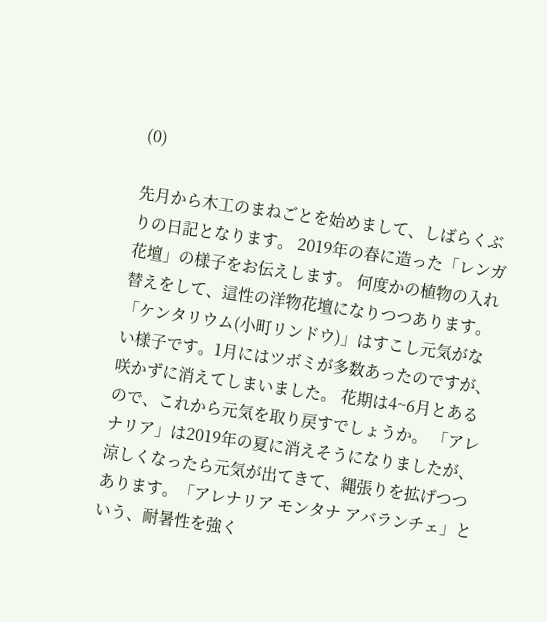(0)

先月から木工のまねごとを始めまして、しばらくぶりの日記となります。 2019年の春に造った「レンガ花壇」の様子をお伝えします。 何度かの植物の入れ替えをして、這性の洋物花壇になりつつあります。 「ケンタリウム(小町リンドウ)」はすこし元気がない様子です。1月にはツボミが多数あったのですが、咲かずに消えてしまいました。 花期は4~6月とあるので、これから元気を取り戻すでしょうか。 「アレナリア」は2019年の夏に消えそうになりましたが、涼しくなったら元気が出てきて、縄張りを拡げつつあります。「アレナリア モンタナ アバランチェ」という、耐暑性を強く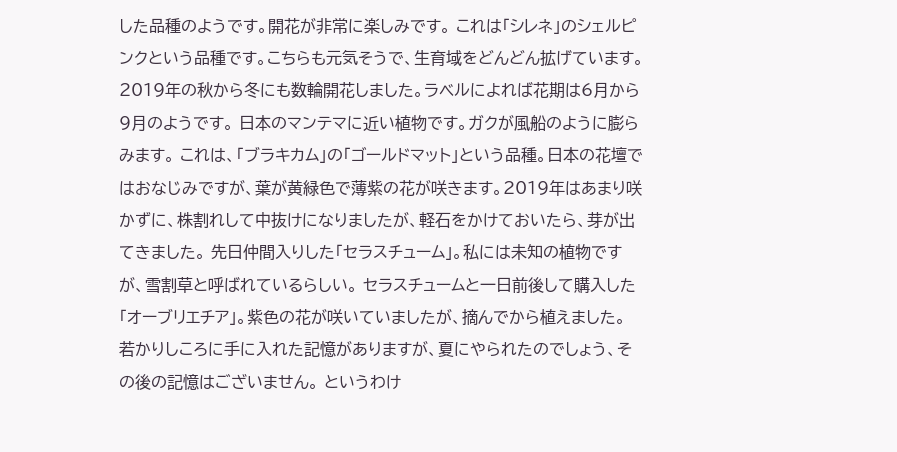した品種のようです。開花が非常に楽しみです。 これは「シレネ」のシェルピンクという品種です。こちらも元気そうで、生育域をどんどん拡げています。2019年の秋から冬にも数輪開花しました。ラベルによれば花期は6月から9月のようです。 日本のマンテマに近い植物です。ガクが風船のように膨らみます。 これは、「ブラキカム」の「ゴールドマット」という品種。日本の花壇ではおなじみですが、葉が黄緑色で薄紫の花が咲きます。2019年はあまり咲かずに、株割れして中抜けになりましたが、軽石をかけておいたら、芽が出てきました。 先日仲間入りした「セラスチューム」。私には未知の植物ですが、雪割草と呼ばれているらしい。 セラスチュームと一日前後して購入した「オーブリエチア」。紫色の花が咲いていましたが、摘んでから植えました。 若かりしころに手に入れた記憶がありますが、夏にやられたのでしょう、その後の記憶はございません。 というわけ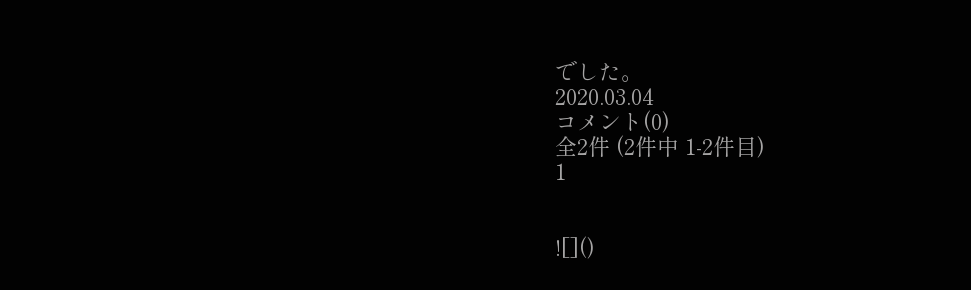でした。
2020.03.04
コメント(0)
全2件 (2件中 1-2件目)
1


![]()